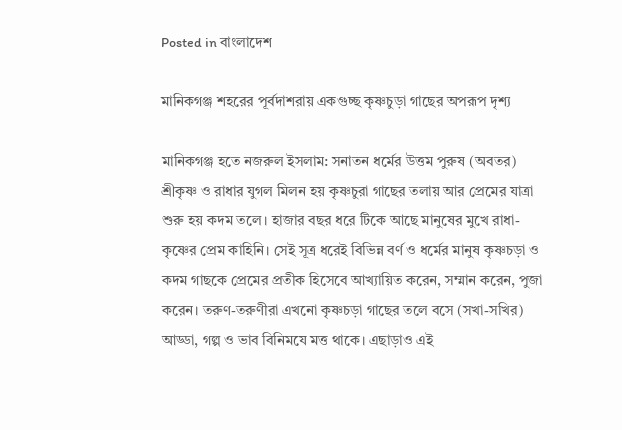Posted in বাংলাদেশ

মানিকগঞ্জ শহরের পূর্বদাশরায় একগুচ্ছ কৃষ্ণচুড়া গাছের অপরূপ দৃশ্য

মানিকগঞ্জ হতে নজরুল ইসলাম: সনাতন ধর্মের উত্তম পুরুষ (অবতর) শ্রীকৃষ্ণ ও রাধার যুগল মিলন হয় কৃষ্ণচুরা গাছের তলায় আর প্রেমের যাত্রা শুরু হয় কদম তলে। হাজার বছর ধরে টিকে আছে মানুষের মুখে রাধা-কৃষ্ণের প্রেম কাহিনি। সেই সূত্র ধরেই বিভিন্ন বর্ণ ও ধর্মের মানুষ কৃষ্ণচড়া ও কদম গাছকে প্রেমের প্রতীক হিসেবে আখ্যায়িত করেন, সম্মান করেন, পুজা করেন। তরুণ-তরুণীরা এখনো কৃষ্ণচড়া গাছের তলে বসে (সখা-সখির) আড্ডা, গল্প ও ভাব বিনিমযে মত্ত থাকে। এছাড়াও এই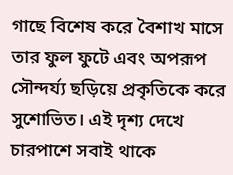গাছে বিশেষ করে বৈশাখ মাসে তার ফুল ফুটে এবং অপরূপ সৌন্দর্য্য ছড়িয়ে প্রকৃতিকে করে সুশোভিত। এই দৃশ্য দেখে চারপাশে সবাই থাকে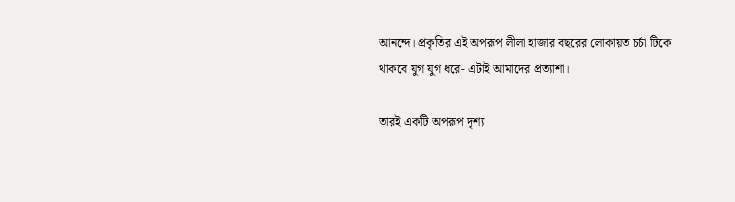আনন্দে। প্রকৃতির এই অপরূপ লীলা হাজার বছরের লোকায়ত চর্চা টিকে থাকবে যুগ যুগ ধরে- এটাই আমাদের প্রত্যাশা।

তারই একটি অপরূপ দৃশ্য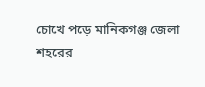চোখে পড়ে মানিকগঞ্জ জেলা শহরের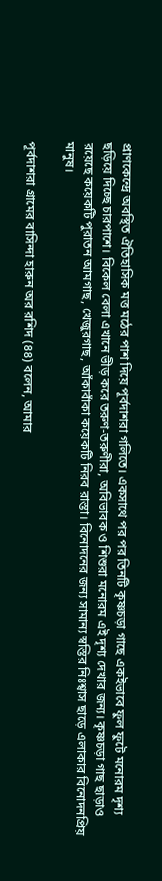প্রাণকেন্দ্রে অবস্থিত ঐতিহাসিক মত্ত মঠের পাশ দিয়ে পূর্বদাশরা গলিতে। একসাথে পর পর তিনটি কৃষ্ণচড়া গাছে একইভাবে ফুল ফুটে মনোরম দৃশ্য ছড়িয়ে দিচ্ছে চারপাশে। বিকেল বেলা এখানে ভীড় করে তরুণ-তরুণীরা, অবিভাবক ও শিশুরা মনোরম এই দৃশ্য দেখার জন্য। কৃষ্ণচড়া গাছ ছাড়াও রয়েছে কয়েকটি পুরাতন আমগাছ, খেজুরগাছ, আঁকাবাঁকা কয়েকটি নিরব রাস্তা। বিনোদনের জন্য সামান্য স্বস্তির নিঃশ্বাস ছাড়ে এলাকার বিনোদনপ্রিয় মানুষ।

পূর্বদাশরা গ্রামের বাসিন্দা হারুন অর রশিদ (৪৪) বলেন, আমার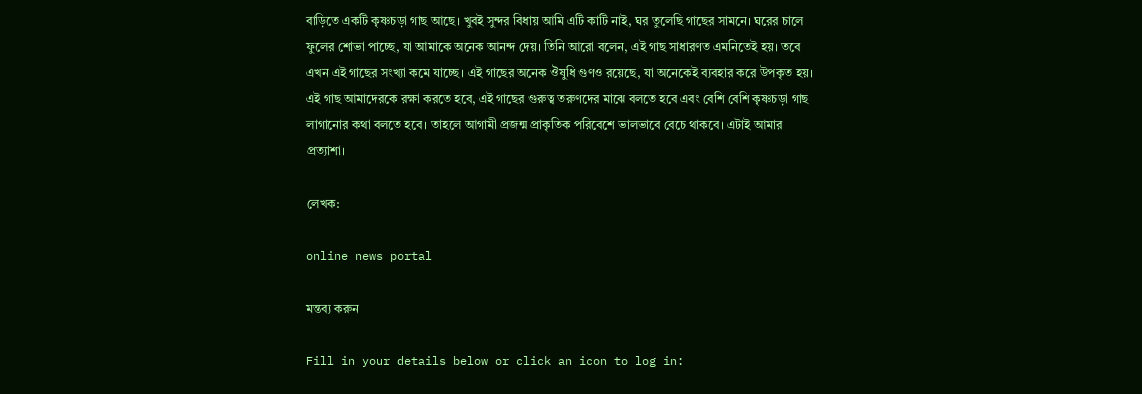বাড়িতে একটি কৃষ্ণচড়া গাছ আছে। খুবই সুন্দর বিধায় আমি এটি কাটি নাই, ঘর তুলেছি গাছের সামনে। ঘরের চালে ফুলের শোভা পাচ্ছে, যা আমাকে অনেক আনন্দ দেয়। তিনি আরো বলেন, এই গাছ সাধারণত এমনিতেই হয়। তবে এখন এই গাছের সংখ্যা কমে যাচ্ছে। এই গাছের অনেক ঔষুধি গুণও রয়েছে, যা অনেকেই ব্যবহার করে উপকৃত হয়। এই গাছ আমাদেরকে রক্ষা করতে হবে, এই গাছের গুরুত্ব তরুণদের মাঝে বলতে হবে এবং বেশি বেশি কৃষ্ণচড়া গাছ লাগানোর কথা বলতে হবে। তাহলে আগামী প্রজন্ম প্রাকৃতিক পরিবেশে ভালভাবে বেচে থাকবে। এটাই আমার প্রত্যাশা।

লেখক:

online news portal

মন্তব্য করুন

Fill in your details below or click an icon to log in: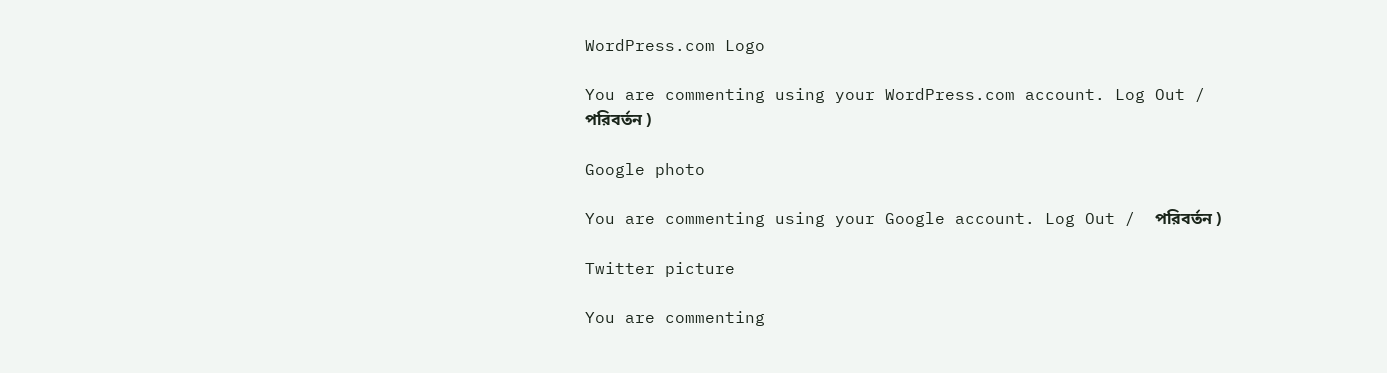WordPress.com Logo

You are commenting using your WordPress.com account. Log Out /  পরিবর্তন )

Google photo

You are commenting using your Google account. Log Out /  পরিবর্তন )

Twitter picture

You are commenting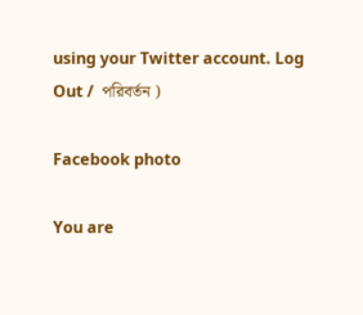using your Twitter account. Log Out /  পরিবর্তন )

Facebook photo

You are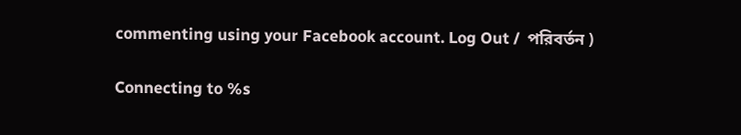commenting using your Facebook account. Log Out /  পরিবর্তন )

Connecting to %s